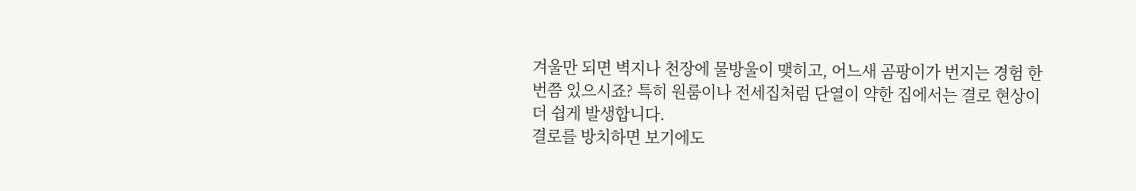겨울만 되면 벽지나 천장에 물방울이 맺히고, 어느새 곰팡이가 번지는 경험 한 번쯤 있으시죠? 특히 원룸이나 전세집처럼 단열이 약한 집에서는 결로 현상이 더 쉽게 발생합니다.
결로를 방치하면 보기에도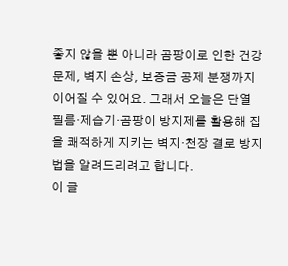좋지 않을 뿐 아니라 곰팡이로 인한 건강 문제, 벽지 손상, 보증금 공제 분쟁까지 이어질 수 있어요. 그래서 오늘은 단열 필름·제습기·곰팡이 방지제를 활용해 집을 쾌적하게 지키는 벽지·천장 결로 방지법을 알려드리려고 합니다.
이 글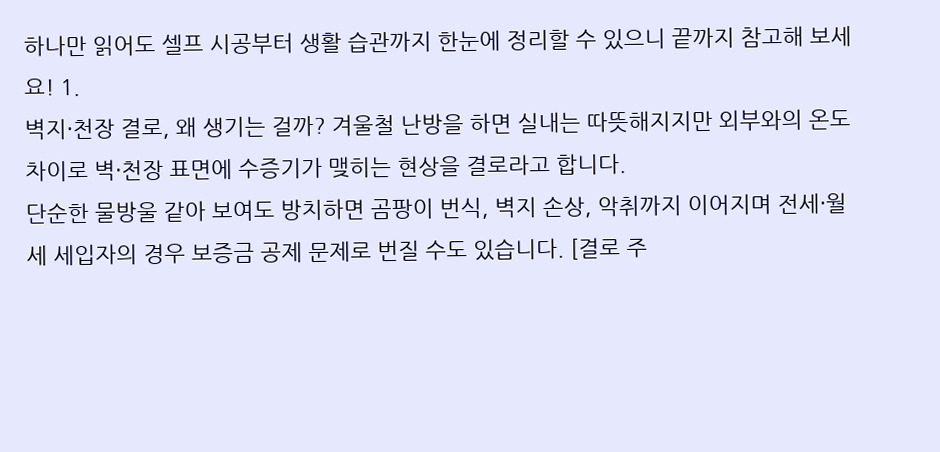하나만 읽어도 셀프 시공부터 생활 습관까지 한눈에 정리할 수 있으니 끝까지 참고해 보세요! 1.
벽지·천장 결로, 왜 생기는 걸까? 겨울철 난방을 하면 실내는 따뜻해지지만 외부와의 온도 차이로 벽·천장 표면에 수증기가 맺히는 현상을 결로라고 합니다.
단순한 물방울 같아 보여도 방치하면 곰팡이 번식, 벽지 손상, 악취까지 이어지며 전세·월세 세입자의 경우 보증금 공제 문제로 번질 수도 있습니다. [결로 주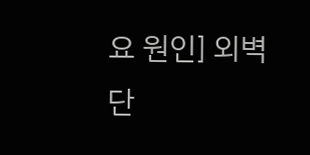요 원인] 외벽 단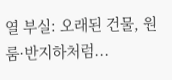열 부실: 오래된 건물, 원룸·반지하처럼...